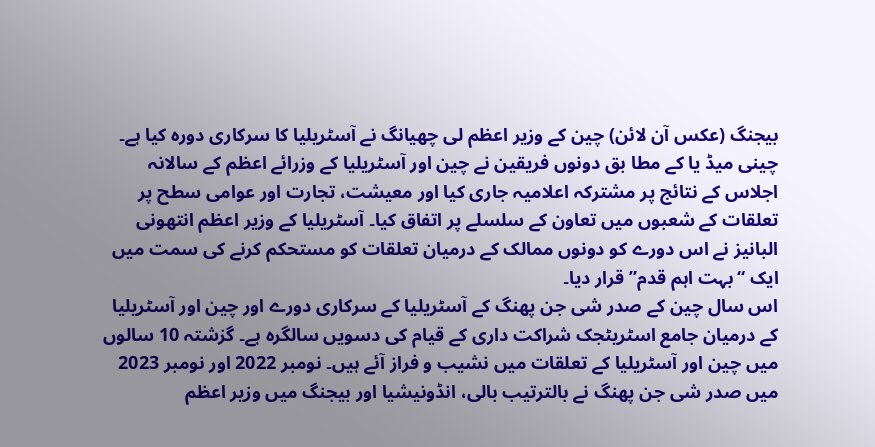بیجنگ (عکس آن لائن) چین کے وزیر اعظم لی چھیانگ نے آسٹریلیا کا سرکاری دورہ کیا ہے۔ چینی میڈ یا کے مطا بق دونوں فریقین نے چین اور آسٹریلیا کے وزرائے اعظم کے سالانہ اجلاس کے نتائج پر مشترکہ اعلامیہ جاری کیا اور معیشت، تجارت اور عوامی سطح پر تعلقات کے شعبوں میں تعاون کے سلسلے پر اتفاق کیا۔ آسٹریلیا کے وزیر اعظم انتھونی البانیز نے اس دورے کو دونوں ممالک کے درمیان تعلقات کو مستحکم کرنے کی سمت میں ایک “بہت اہم قدم” قرار دیا۔
اس سال چین کے صدر شی جن پھنگ کے آسٹریلیا کے سرکاری دورے اور چین اور آسٹریلیا کے درمیان جامع اسٹریٹجک شراکت داری کے قیام کی دسویں سالگرہ ہے۔ گزشتہ 10 سالوں میں چین اور آسٹریلیا کے تعلقات میں نشیب و فراز آئے ہیں۔ نومبر 2022 اور نومبر 2023 میں صدر شی جن پھنگ نے بالترتیب بالی، انڈونیشیا اور بیجنگ میں وزیر اعظم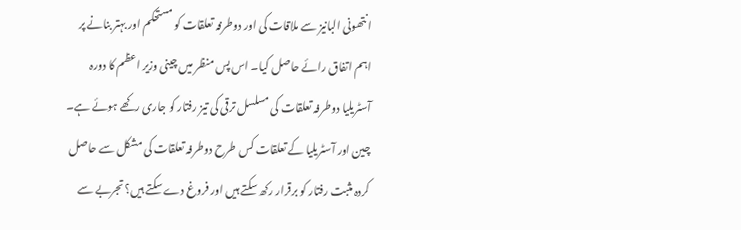انتھونی البانیز سے ملاقات کی اور دوطرفہ تعلقات کو مستحکم اور بہتر بنانے پر اہم اتفاق رائے حاصل کیا۔ اس پس منظر میں چینی وزیر اعظم کا دورہ آسٹریلیا دوطرفہ تعلقات کی مسلسل ترقی کی تیز رفتار کو جاری رکھے ہوئے ہے۔
چین اور آسٹریلیا کے تعلقات کس طرح دوطرفہ تعلقات کی مشکل سے حاصل کردہ مثبت رفتار کو برقرار رکھ سکتے ہیں اور فروغ دے سکتے ہیں؟ تجربے سے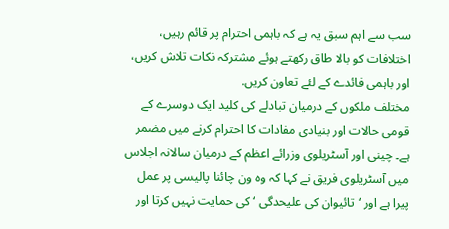سب سے اہم سبق یہ ہے کہ باہمی احترام پر قائم رہیں، اختلافات کو بالا طاق رکھتے ہوئے مشترکہ نکات تلاش کریں، اور باہمی فائدے کے لئے تعاون کریں.
مختلف ملکوں کے درمیان تبادلے کی کلید ایک دوسرے کے قومی حالات اور بنیادی مفادات کا احترام کرنے میں مضمر ہے۔ چینی اور آسٹریلوی وزرائے اعظم کے درمیان سالانہ اجلاس میں آسٹریلوی فریق نے کہا کہ وہ ون چائنا پالیسی پر عمل پیرا ہے اور ‘تائیوان کی علیحدگی ‘ کی حمایت نہیں کرتا اور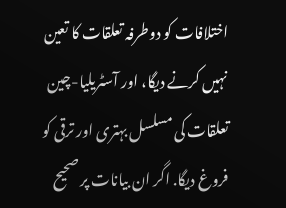اختلافات کو دوطرفہ تعلقات کا تعین نہیں کرنے دیگا، اور آسٹریلیا-چین تعلقات کی مسلسل بہتری اور ترقی کو فروغ دیگا. اگر ان بیانات پر صحیح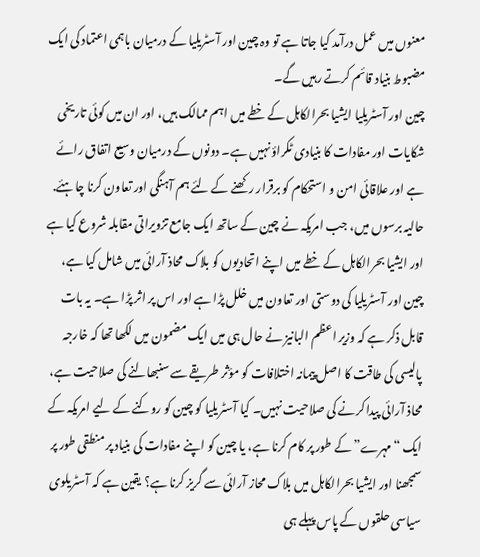معنوں میں عمل درآمد کیا جاتا ہے تو وہ چین اور آسٹریلیا کے درمیان باہمی اعتماد کی ایک مضبوط بنیاد قائم کرتے رہیں گے۔
چین اور آسٹریلیا ایشیا بحرالکاہل کے خطے میں اہم ممالک ہیں، اور ان میں کوئی تاریخی شکایات اور مفادات کا بنیادی ٹکراؤ نہیں ہے۔ دونوں کے درمیان وسیع اتفاق رائے ہے اور علاقائی امن و استحکام کو برقرار رکھنے کے لئے ہم آہنگی اور تعاون کرنا چاہئے. حالیہ برسوں میں، جب امریکہ نے چین کے ساتھ ایک جامع تزویراتی مقابلہ شروع کیا ہے اور ایشیا بحرالکاہل کے خطے میں اپنے اتحادیوں کو بلاک محاذ آرائی میں شامل کیا ہے، چین اور آسٹریلیا کی دوستی اور تعاون میں خلل پڑا ہے اور اس پر اثر پڑا ہے۔ یہ بات قابل ذکر ہے کہ وزیر اعظم البانیز نے حال ہی میں ایک مضمون میں لکھا تھا کہ خارجہ پالیسی کی طاقت کا اصل پیمانہ اختلافات کو مؤثر طریقے سے سنبھالنے کی صلاحیت ہے، محاذ آرائی پیدا کرنے کی صلاحیت نہیں۔ کیا آسٹریلیا کو چین کو روکنے کے لیے امریکہ کے ایک “مہرے” کے طور پر کام کرنا ہے، یا چین کو اپنے مفادات کی بنیاد پر منطقی طور پر سمجھنا اور ایشیا بحرالکاہل میں بلاک محاز آرائی سے گریز کرنا ہے؟ یقین ہے کہ آسٹریلوی سیاسی حلقوں کے پاس پہلے ہی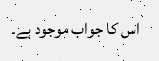اس کا جواب موجود ہے۔